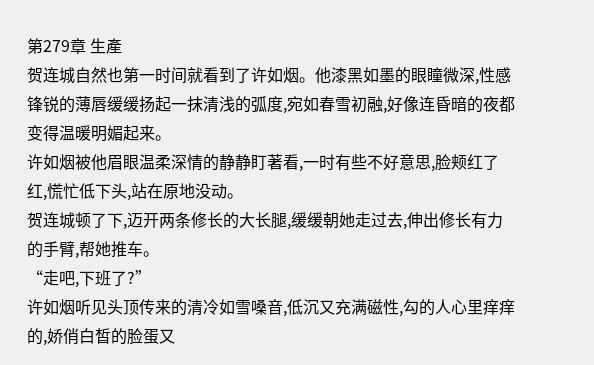第279章 生產
贺连城自然也第一时间就看到了许如烟。他漆黑如墨的眼瞳微深,性感锋锐的薄唇缓缓扬起一抹清浅的弧度,宛如春雪初融,好像连昏暗的夜都变得温暖明媚起来。
许如烟被他眉眼温柔深情的静静盯著看,一时有些不好意思,脸颊红了红,慌忙低下头,站在原地没动。
贺连城顿了下,迈开两条修长的大长腿,缓缓朝她走过去,伸出修长有力的手臂,帮她推车。
“走吧,下班了?”
许如烟听见头顶传来的清冷如雪嗓音,低沉又充满磁性,勾的人心里痒痒的,娇俏白皙的脸蛋又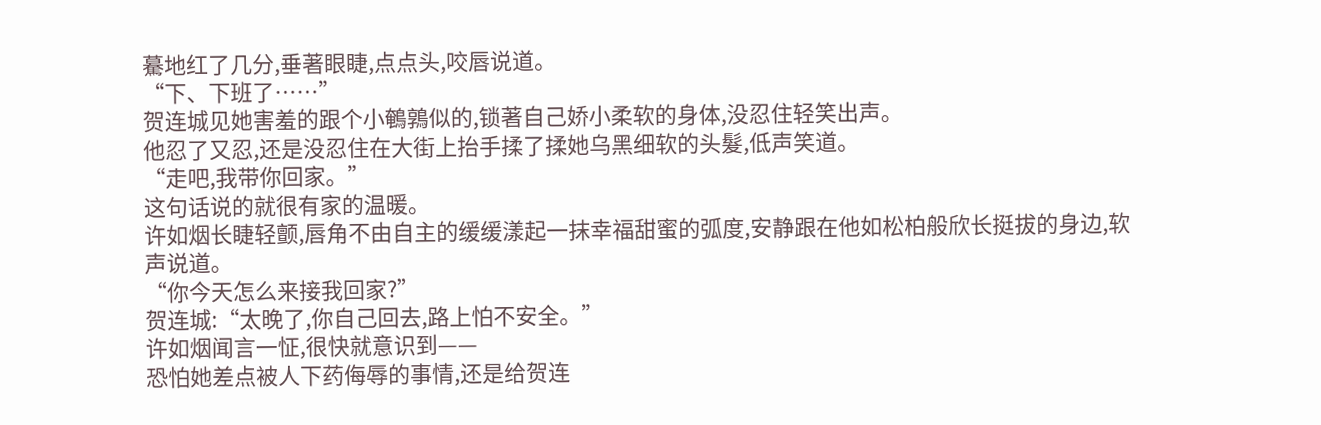驀地红了几分,垂著眼睫,点点头,咬唇说道。
“下、下班了……”
贺连城见她害羞的跟个小鵪鶉似的,锁著自己娇小柔软的身体,没忍住轻笑出声。
他忍了又忍,还是没忍住在大街上抬手揉了揉她乌黑细软的头髮,低声笑道。
“走吧,我带你回家。”
这句话说的就很有家的温暖。
许如烟长睫轻颤,唇角不由自主的缓缓漾起一抹幸福甜蜜的弧度,安静跟在他如松柏般欣长挺拔的身边,软声说道。
“你今天怎么来接我回家?”
贺连城:“太晚了,你自己回去,路上怕不安全。”
许如烟闻言一怔,很快就意识到——
恐怕她差点被人下药侮辱的事情,还是给贺连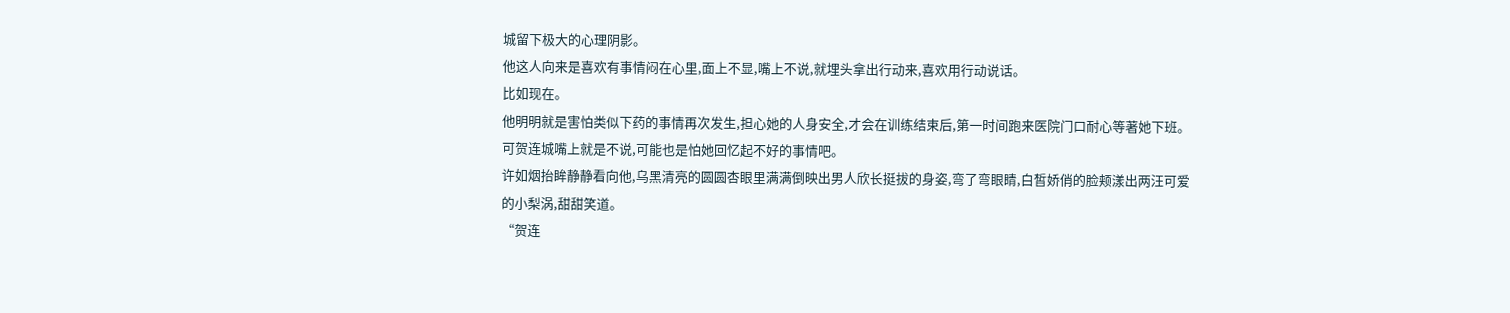城留下极大的心理阴影。
他这人向来是喜欢有事情闷在心里,面上不显,嘴上不说,就埋头拿出行动来,喜欢用行动说话。
比如现在。
他明明就是害怕类似下药的事情再次发生,担心她的人身安全,才会在训练结束后,第一时间跑来医院门口耐心等著她下班。
可贺连城嘴上就是不说,可能也是怕她回忆起不好的事情吧。
许如烟抬眸静静看向他,乌黑清亮的圆圆杏眼里满满倒映出男人欣长挺拔的身姿,弯了弯眼睛,白皙娇俏的脸颊漾出两汪可爱的小梨涡,甜甜笑道。
“贺连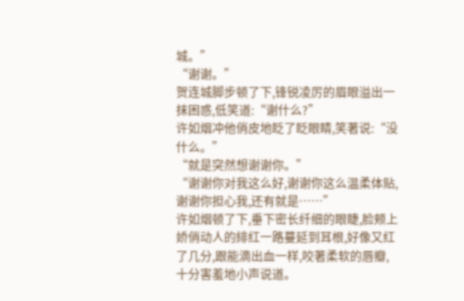城。”
“谢谢。”
贺连城脚步顿了下,锋锐凌厉的眉眼溢出一抹困惑,低笑道:“谢什么?”
许如烟冲他俏皮地眨了眨眼睛,笑著说:“没什么。”
“就是突然想谢谢你。”
“谢谢你对我这么好,谢谢你这么温柔体贴,谢谢你担心我,还有就是……”
许如烟顿了下,垂下密长纤细的眼睫,脸颊上娇俏动人的緋红一路蔓延到耳根,好像又红了几分,跟能滴出血一样,咬著柔软的唇瓣,十分害羞地小声说道。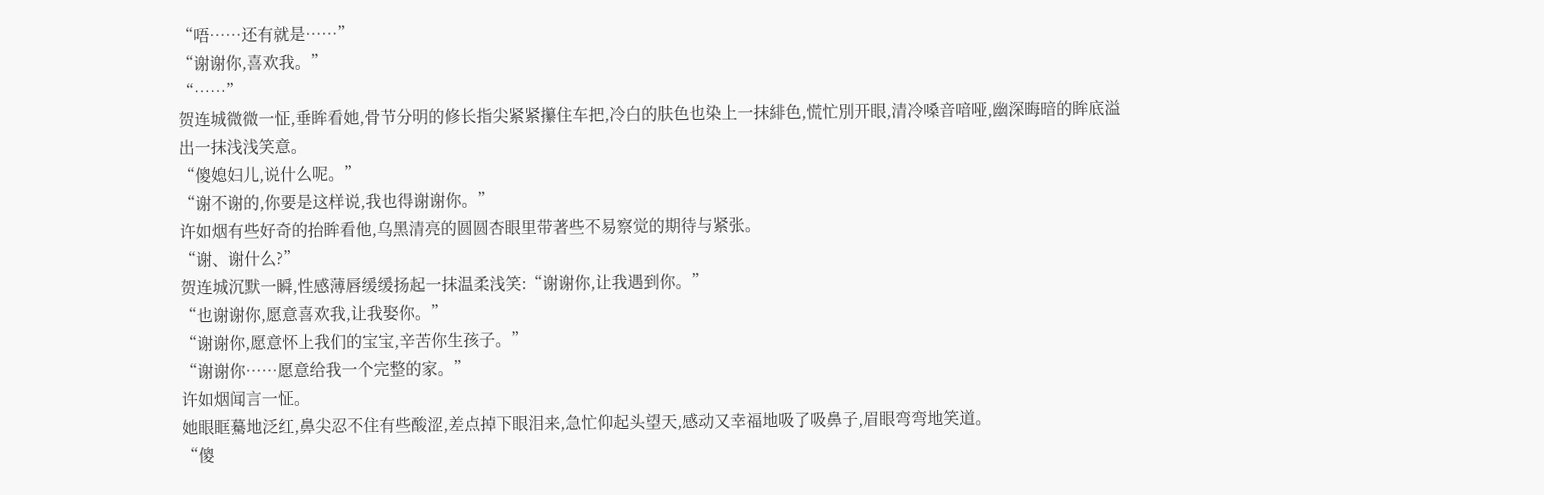“唔……还有就是……”
“谢谢你,喜欢我。”
“……”
贺连城微微一怔,垂眸看她,骨节分明的修长指尖紧紧攥住车把,冷白的肤色也染上一抹緋色,慌忙別开眼,清冷嗓音喑哑,幽深晦暗的眸底溢出一抹浅浅笑意。
“傻媳妇儿,说什么呢。”
“谢不谢的,你要是这样说,我也得谢谢你。”
许如烟有些好奇的抬眸看他,乌黑清亮的圆圆杏眼里带著些不易察觉的期待与紧张。
“谢、谢什么?”
贺连城沉默一瞬,性感薄唇缓缓扬起一抹温柔浅笑:“谢谢你,让我遇到你。”
“也谢谢你,愿意喜欢我,让我娶你。”
“谢谢你,愿意怀上我们的宝宝,辛苦你生孩子。”
“谢谢你……愿意给我一个完整的家。”
许如烟闻言一怔。
她眼眶驀地泛红,鼻尖忍不住有些酸涩,差点掉下眼泪来,急忙仰起头望天,感动又幸福地吸了吸鼻子,眉眼弯弯地笑道。
“傻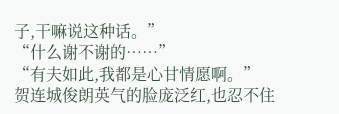子,干嘛说这种话。”
“什么谢不谢的……”
“有夫如此,我都是心甘情愿啊。”
贺连城俊朗英气的脸庞泛红,也忍不住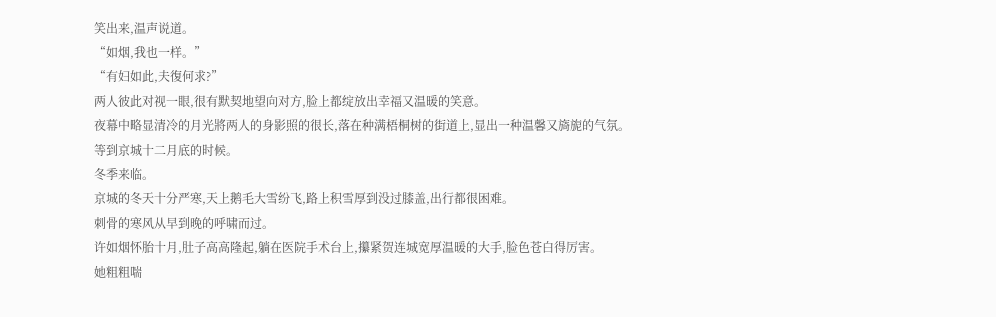笑出来,温声说道。
“如烟,我也一样。”
“有妇如此,夫復何求?”
两人彼此对视一眼,很有默契地望向对方,脸上都绽放出幸福又温暖的笑意。
夜幕中略显清冷的月光將两人的身影照的很长,落在种满梧桐树的街道上,显出一种温馨又旖旎的气氛。
等到京城十二月底的时候。
冬季来临。
京城的冬天十分严寒,天上鹅毛大雪纷飞,路上积雪厚到没过膝盖,出行都很困难。
刺骨的寒风从早到晚的呼啸而过。
许如烟怀胎十月,肚子高高隆起,躺在医院手术台上,攥紧贺连城宽厚温暖的大手,脸色苍白得厉害。
她粗粗喘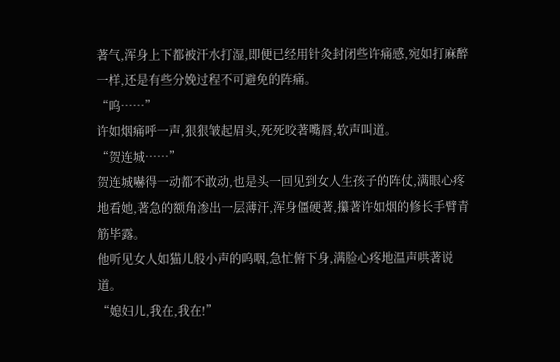著气,浑身上下都被汗水打湿,即便已经用针灸封闭些许痛感,宛如打麻醉一样,还是有些分娩过程不可避免的阵痛。
“呜……”
许如烟痛呼一声,狠狠皱起眉头,死死咬著嘴唇,软声叫道。
“贺连城……”
贺连城嚇得一动都不敢动,也是头一回见到女人生孩子的阵仗,满眼心疼地看她,著急的额角渗出一层薄汗,浑身僵硬著,攥著许如烟的修长手臂青筋毕露。
他听见女人如猫儿般小声的呜咽,急忙俯下身,满脸心疼地温声哄著说道。
“媳妇儿,我在,我在!”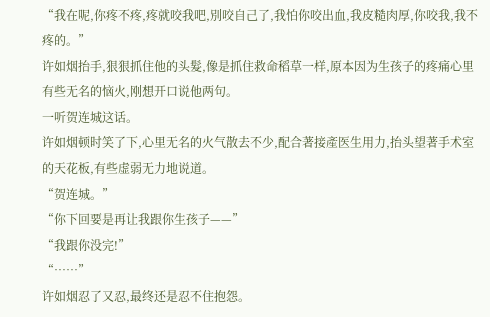“我在呢,你疼不疼,疼就咬我吧,別咬自己了,我怕你咬出血,我皮糙肉厚,你咬我,我不疼的。”
许如烟抬手,狠狠抓住他的头髮,像是抓住救命稻草一样,原本因为生孩子的疼痛心里有些无名的恼火,刚想开口说他两句。
一听贺连城这话。
许如烟顿时笑了下,心里无名的火气散去不少,配合著接產医生用力,抬头望著手术室的天花板,有些虚弱无力地说道。
“贺连城。”
“你下回要是再让我跟你生孩子——”
“我跟你没完!”
“……”
许如烟忍了又忍,最终还是忍不住抱怨。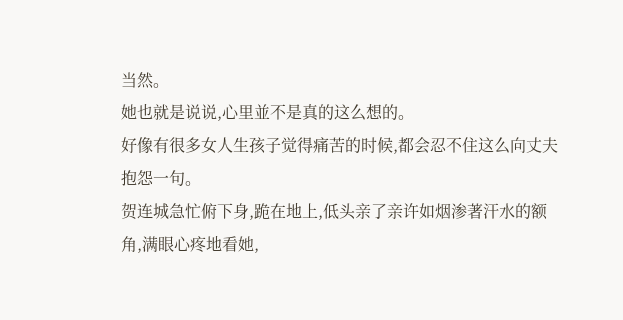当然。
她也就是说说,心里並不是真的这么想的。
好像有很多女人生孩子觉得痛苦的时候,都会忍不住这么向丈夫抱怨一句。
贺连城急忙俯下身,跪在地上,低头亲了亲许如烟渗著汗水的额角,满眼心疼地看她,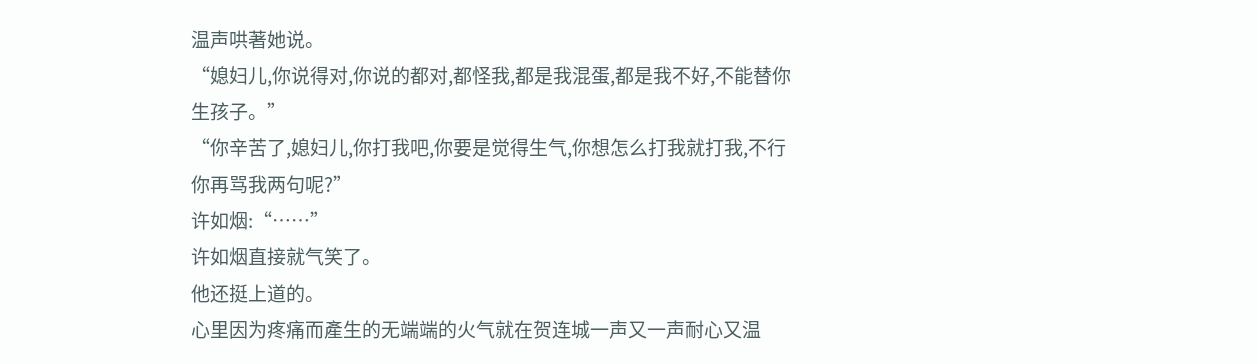温声哄著她说。
“媳妇儿,你说得对,你说的都对,都怪我,都是我混蛋,都是我不好,不能替你生孩子。”
“你辛苦了,媳妇儿,你打我吧,你要是觉得生气,你想怎么打我就打我,不行你再骂我两句呢?”
许如烟:“……”
许如烟直接就气笑了。
他还挺上道的。
心里因为疼痛而產生的无端端的火气就在贺连城一声又一声耐心又温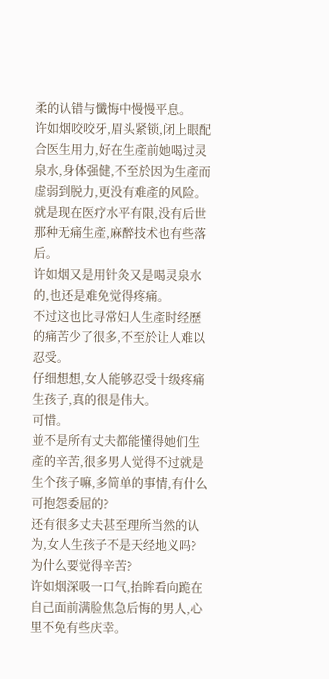柔的认错与懺悔中慢慢平息。
许如烟咬咬牙,眉头紧锁,闭上眼配合医生用力,好在生產前她喝过灵泉水,身体强健,不至於因为生產而虚弱到脱力,更没有难產的风险。
就是现在医疗水平有限,没有后世那种无痛生產,麻醉技术也有些落后。
许如烟又是用针灸又是喝灵泉水的,也还是难免觉得疼痛。
不过这也比寻常妇人生產时经歷的痛苦少了很多,不至於让人难以忍受。
仔细想想,女人能够忍受十级疼痛生孩子,真的很是伟大。
可惜。
並不是所有丈夫都能懂得她们生產的辛苦,很多男人觉得不过就是生个孩子嘛,多简单的事情,有什么可抱怨委屈的?
还有很多丈夫甚至理所当然的认为,女人生孩子不是天经地义吗?为什么要觉得辛苦?
许如烟深吸一口气,抬眸看向跪在自己面前满脸焦急后悔的男人,心里不免有些庆幸。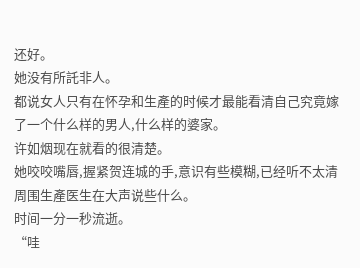还好。
她没有所託非人。
都说女人只有在怀孕和生產的时候才最能看清自己究竟嫁了一个什么样的男人,什么样的婆家。
许如烟现在就看的很清楚。
她咬咬嘴唇,握紧贺连城的手,意识有些模糊,已经听不太清周围生產医生在大声说些什么。
时间一分一秒流逝。
“哇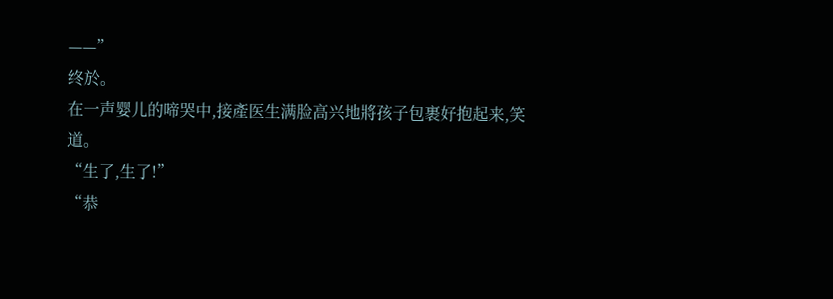——”
终於。
在一声婴儿的啼哭中,接產医生满脸高兴地將孩子包裹好抱起来,笑道。
“生了,生了!”
“恭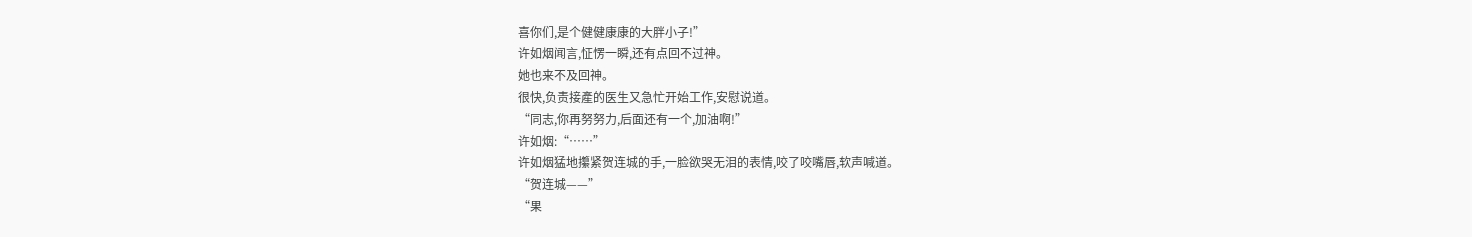喜你们,是个健健康康的大胖小子!”
许如烟闻言,怔愣一瞬,还有点回不过神。
她也来不及回神。
很快,负责接產的医生又急忙开始工作,安慰说道。
“同志,你再努努力,后面还有一个,加油啊!”
许如烟:“……”
许如烟猛地攥紧贺连城的手,一脸欲哭无泪的表情,咬了咬嘴唇,软声喊道。
“贺连城——”
“果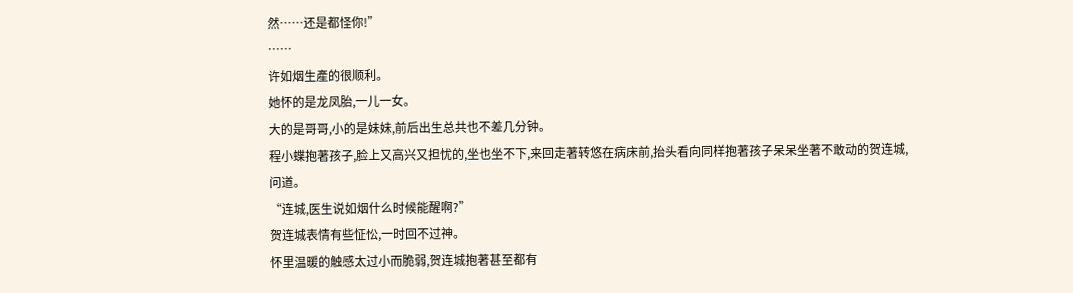然……还是都怪你!”
……
许如烟生產的很顺利。
她怀的是龙凤胎,一儿一女。
大的是哥哥,小的是妹妹,前后出生总共也不差几分钟。
程小蝶抱著孩子,脸上又高兴又担忧的,坐也坐不下,来回走著转悠在病床前,抬头看向同样抱著孩子呆呆坐著不敢动的贺连城,问道。
“连城,医生说如烟什么时候能醒啊?”
贺连城表情有些怔忪,一时回不过神。
怀里温暖的触感太过小而脆弱,贺连城抱著甚至都有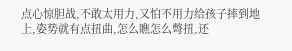点心惊胆战,不敢太用力,又怕不用力给孩子摔到地上,姿势就有点扭曲,怎么瞧怎么彆扭,还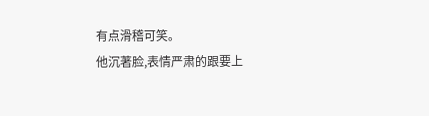有点滑稽可笑。
他沉著脸,表情严肃的跟要上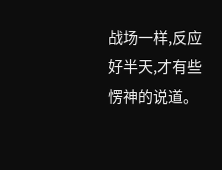战场一样,反应好半天,才有些愣神的说道。